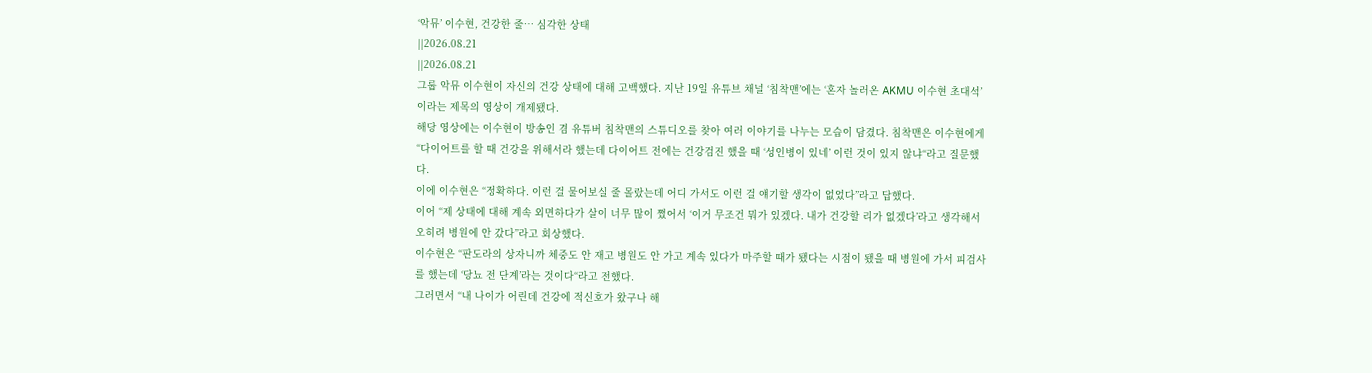‘악뮤’ 이수현, 건강한 줄… 심각한 상태
||2026.08.21
||2026.08.21
그룹 악뮤 이수현이 자신의 건강 상태에 대해 고백했다. 지난 19일 유튜브 채널 ‘침착맨’에는 ‘혼자 놀러온 AKMU 이수현 초대석’이라는 제목의 영상이 개제됐다.
해당 영상에는 이수현이 방송인 겸 유튜버 침착맨의 스튜디오를 찾아 여러 이야기를 나누는 모습이 담겼다. 침착맨은 이수현에게 “다이어트를 할 때 건강을 위해서라 했는데 다이어트 전에는 건강검진 했을 때 ‘성인병이 있네’ 이런 것이 있지 않냐“라고 질문했다.
이에 이수현은 “정확하다. 이런 걸 물어보실 줄 몰랐는데 어디 가서도 이런 걸 얘기할 생각이 없었다”라고 답했다.
이어 “제 상태에 대해 계속 외면하다가 살이 너무 많이 쪘어서 ‘이거 무조건 뭐가 있겠다. 내가 건강할 리가 없겠다’라고 생각해서 오히려 병원에 안 갔다”라고 회상했다.
이수현은 “판도라의 상자니까 체중도 안 재고 병원도 안 가고 계속 있다가 마주할 때가 됐다는 시점이 됐을 때 병원에 가서 피검사를 했는데 ‘당뇨 전 단계’라는 것이다“라고 전했다.
그러면서 “내 나이가 어린데 건강에 적신호가 왔구나 해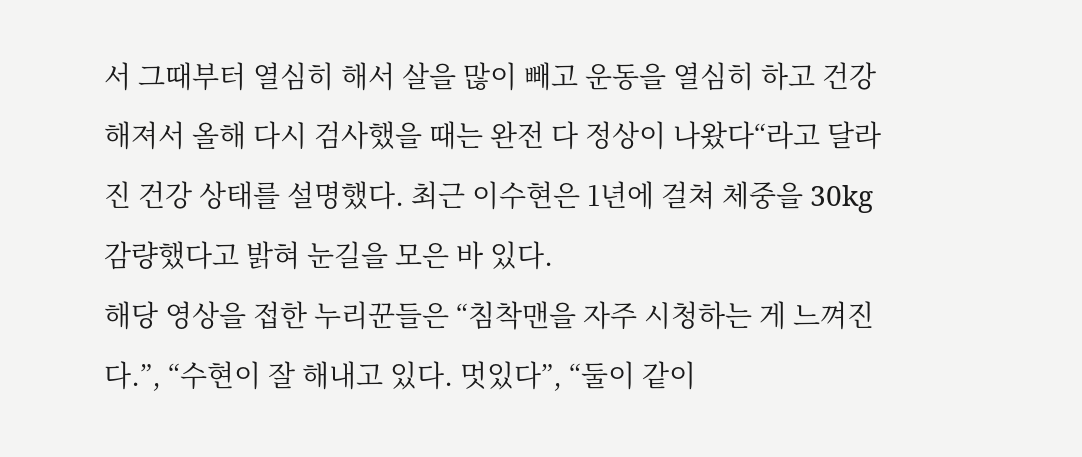서 그때부터 열심히 해서 살을 많이 빼고 운동을 열심히 하고 건강해져서 올해 다시 검사했을 때는 완전 다 정상이 나왔다“라고 달라진 건강 상태를 설명했다. 최근 이수현은 1년에 걸쳐 체중을 30kg 감량했다고 밝혀 눈길을 모은 바 있다.
해당 영상을 접한 누리꾼들은 “침착맨을 자주 시청하는 게 느껴진다.”, “수현이 잘 해내고 있다. 멋있다”, “둘이 같이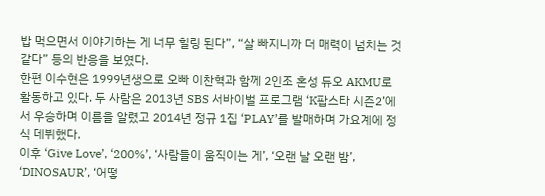밥 먹으면서 이야기하는 게 너무 힐링 된다”, “살 빠지니까 더 매력이 넘치는 것 같다” 등의 반응을 보였다.
한편 이수현은 1999년생으로 오빠 이찬혁과 함께 2인조 혼성 듀오 AKMU로 활동하고 있다. 두 사람은 2013년 SBS 서바이벌 프로그램 ‘K팝스타 시즌2’에서 우승하며 이름을 알렸고 2014년 정규 1집 ‘PLAY’를 발매하며 가요계에 정식 데뷔했다.
이후 ‘Give Love’, ‘200%’, ‘사람들이 움직이는 게’, ‘오랜 날 오랜 밤’, ‘DINOSAUR’, ‘어떻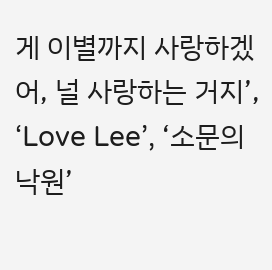게 이별까지 사랑하겠어, 널 사랑하는 거지’, ‘Love Lee’, ‘소문의 낙원’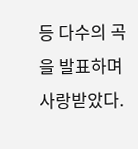등 다수의 곡을 발표하며 사랑받았다.